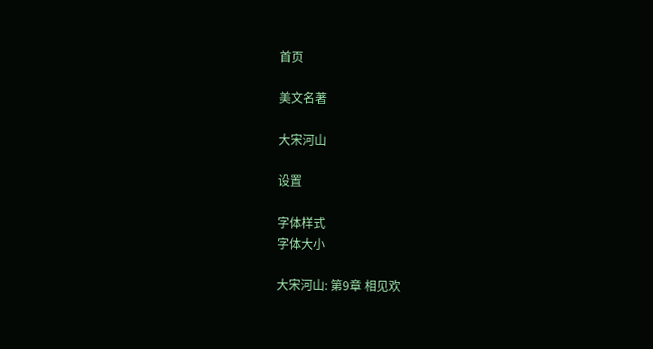首页

美文名著

大宋河山

设置

字体样式
字体大小

大宋河山: 第9章 相见欢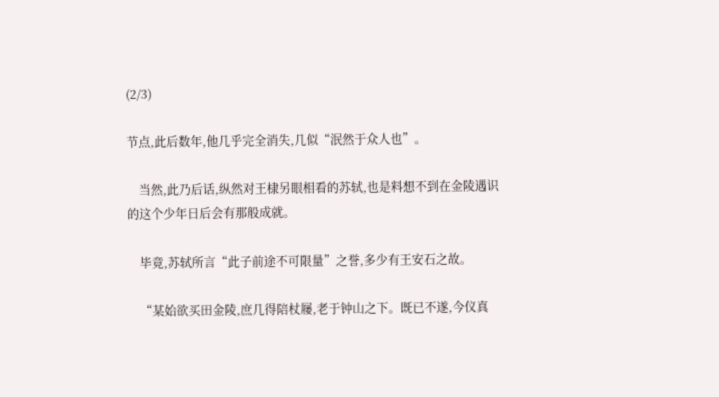(2/3)

节点,此后数年,他几乎完全消失,几似“泯然于众人也”。

    当然,此乃后话,纵然对王棣另眼相看的苏轼,也是料想不到在金陵遇识的这个少年日后会有那般成就。

    毕竟,苏轼所言“此子前途不可限量”之誉,多少有王安石之故。

    “某始欲买田金陵,庶几得陪杖屦,老于钟山之下。既已不遂,今仪真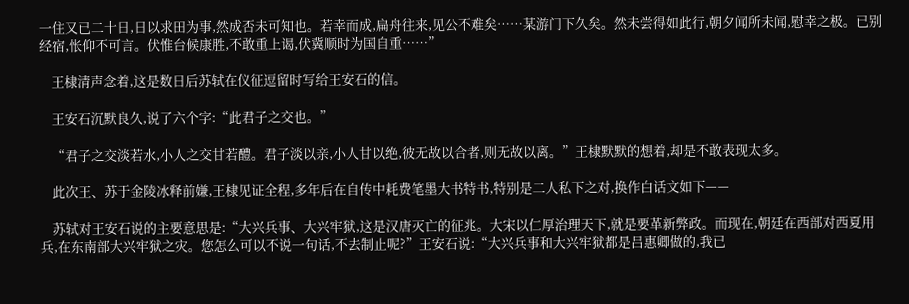一住又已二十日,日以求田为事,然成否未可知也。若幸而成,扁舟往来,见公不难矣……某游门下久矣。然未尝得如此行,朝夕闻所未闻,慰幸之极。已别经宿,怅仰不可言。伏惟台候康胜,不敢重上谒,伏冀顺时为国自重……”

    王棣清声念着,这是数日后苏轼在仪征逗留时写给王安石的信。

    王安石沉默良久,说了六个字:“此君子之交也。”

    “君子之交淡若水,小人之交甘若醴。君子淡以亲,小人甘以绝,彼无故以合者,则无故以离。”王棣默默的想着,却是不敢表现太多。

    此次王、苏于金陵冰释前嫌,王棣见证全程,多年后在自传中耗费笔墨大书特书,特别是二人私下之对,换作白话文如下——

    苏轼对王安石说的主要意思是:“大兴兵事、大兴牢狱,这是汉唐灭亡的征兆。大宋以仁厚治理天下,就是要革新弊政。而现在,朝廷在西部对西夏用兵,在东南部大兴牢狱之灾。您怎么可以不说一句话,不去制止呢?”王安石说:“大兴兵事和大兴牢狱都是吕惠卿做的,我已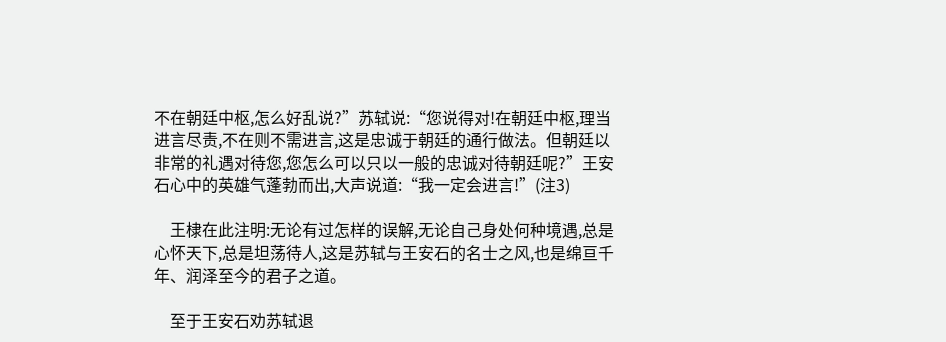不在朝廷中枢,怎么好乱说?”苏轼说:“您说得对!在朝廷中枢,理当进言尽责,不在则不需进言,这是忠诚于朝廷的通行做法。但朝廷以非常的礼遇对待您,您怎么可以只以一般的忠诚对待朝廷呢?”王安石心中的英雄气蓬勃而出,大声说道:“我一定会进言!”(注3)

    王棣在此注明:无论有过怎样的误解,无论自己身处何种境遇,总是心怀天下,总是坦荡待人,这是苏轼与王安石的名士之风,也是绵亘千年、润泽至今的君子之道。

    至于王安石劝苏轼退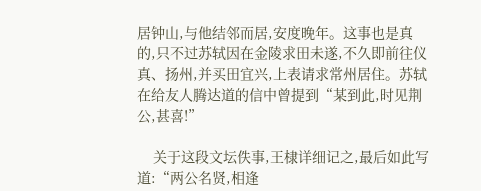居钟山,与他结邻而居,安度晚年。这事也是真的,只不过苏轼因在金陵求田未遂,不久即前往仪真、扬州,并买田宜兴,上表请求常州居住。苏轼在给友人腾达道的信中曾提到“某到此,时见荆公,甚喜!”

    关于这段文坛佚事,王棣详细记之,最后如此写道:“两公名贤,相逢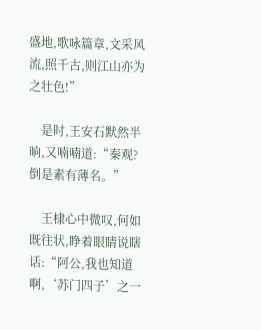盛地,歌咏篇章,文采风流,照千古,则江山亦为之壮色!”

    是时,王安石默然半晌,又喃喃道:“秦观?倒是素有薄名。”

    王棣心中微叹,何如既往状,睁着眼睛说瞎话:“阿公,我也知道啊,‘苏门四子’之一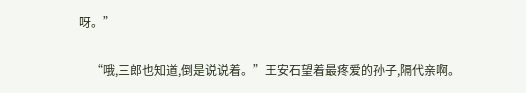呀。”

    “哦,三郎也知道,倒是说说着。”王安石望着最疼爱的孙子,隔代亲啊。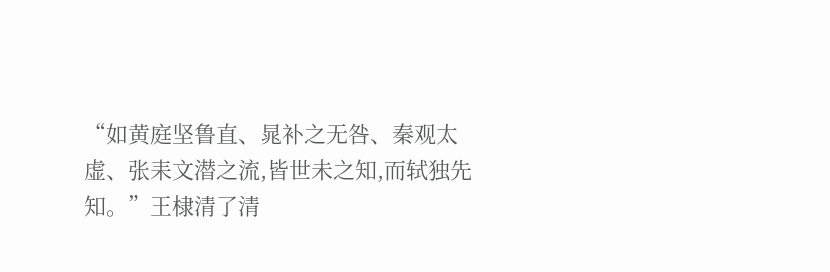“如黄庭坚鲁直、晁补之无咎、秦观太虚、张耒文潜之流,皆世未之知,而轼独先知。”王棣清了清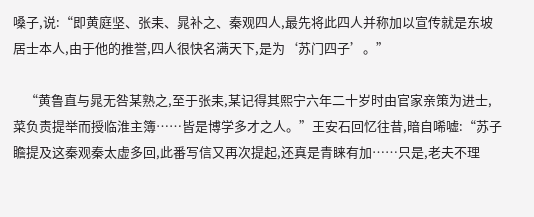嗓子,说:“即黄庭坚、张耒、晁补之、秦观四人,最先将此四人并称加以宣传就是东坡居士本人,由于他的推誉,四人很快名满天下,是为‘苏门四子’。”

    “黄鲁直与晁无咎某熟之,至于张耒,某记得其熙宁六年二十岁时由官家亲策为进士,菜负责提举而授临淮主簿……皆是博学多才之人。”王安石回忆往昔,暗自唏嘘:“苏子瞻提及这秦观秦太虚多回,此番写信又再次提起,还真是青睐有加……只是,老夫不理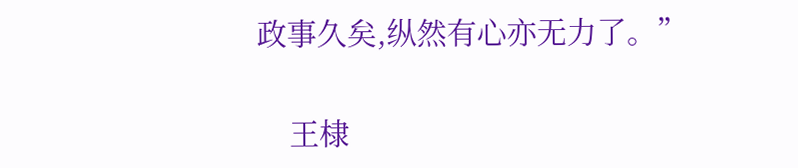政事久矣,纵然有心亦无力了。”

    王棣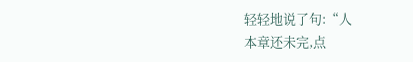轻轻地说了句:“人
本章还未完,点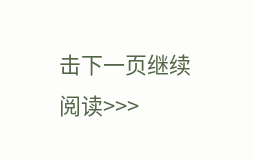击下一页继续阅读>>>